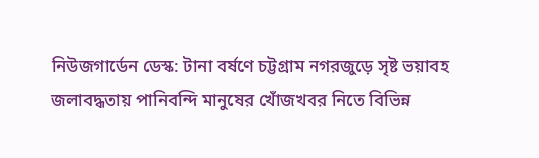নিউজগার্ডেন ডেস্ক: টানা বর্ষণে চট্টগ্রাম নগরজুড়ে সৃষ্ট ভয়াবহ জলাবদ্ধতায় পানিবন্দি মানুষের খোঁজখবর নিতে বিভিন্ন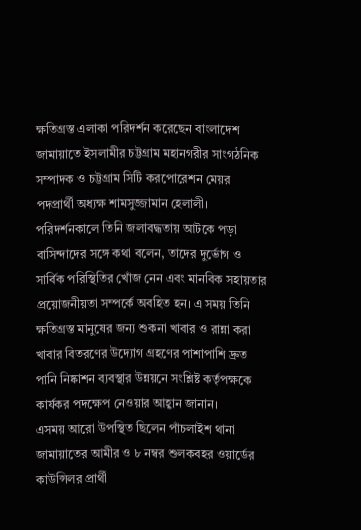ক্ষতিগ্রস্ত এলাকা পরিদর্শন করেছেন বাংলাদেশ জামায়াতে ইসলামীর চট্টগ্রাম মহানগরীর সাংগঠনিক সম্পাদক ও চট্টগ্রাম সিটি করপোরেশন মেয়র পদপ্রার্থী অধ্যক্ষ শামসুজ্জামান হেলালী।
পরিদর্শনকালে তিনি জলাবদ্ধতায় আটকে পড়া বাসিন্দাদের সঙ্গে কথা বলেন, তাদের দুর্ভোগ ও সার্বিক পরিস্থিতির খোঁজ নেন এবং মানবিক সহায়তার প্রয়োজনীয়তা সম্পর্কে অবহিত হন। এ সময় তিনি ক্ষতিগ্রস্ত মানুষের জন্য শুকনা খাবার ও রান্না করা খাবার বিতরণের উদ্যোগ গ্রহণের পাশাপাশি দ্রুত পানি নিষ্কাশন ব্যবস্থার উন্নয়নে সংশ্লিষ্ট কর্তৃপক্ষকে কার্যকর পদক্ষেপ নেওয়ার আহ্বান জানান।
এসময় আরো উপস্থিত ছিলেন পাঁচলাইশ থানা জামায়াতের আমীর ও ৮ নম্বর শুলকবহর ওয়ার্ডের কাউন্সিলর প্রার্থী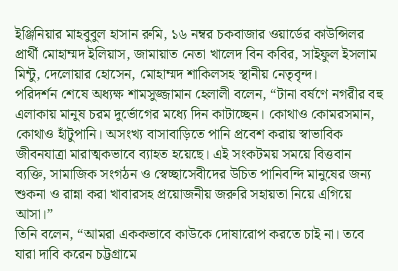ইঞ্জিনিয়ার মাহবুবুল হাসান রুমি, ১৬ নম্বর চকবাজার ওয়ার্ডের কাউন্সিলর প্রার্থী মোহাম্মদ ইলিয়াস, জামায়াত নেতা খালেদ বিন কবির, সাইফুল ইসলাম মিন্টু, দেলোয়ার হোসেন, মোহাম্মদ শাকিলসহ স্থানীয় নেতৃবৃন্দ।
পরিদর্শন শেষে অধ্যক্ষ শামসুজ্জামান হেলালী বলেন, “টানা বর্ষণে নগরীর বহু এলাকায় মানুষ চরম দুর্ভোগের মধ্যে দিন কাটাচ্ছেন। কোথাও কোমরসমান, কোথাও হাঁটুপানি। অসংখ্য বাসাবাড়িতে পানি প্রবেশ করায় স্বাভাবিক জীবনযাত্রা মারাত্মকভাবে ব্যাহত হয়েছে। এই সংকটময় সময়ে বিত্তবান ব্যক্তি, সামাজিক সংগঠন ও স্বেচ্ছাসেবীদের উচিত পানিবন্দি মানুষের জন্য শুকনা ও রান্না করা খাবারসহ প্রয়োজনীয় জরুরি সহায়তা নিয়ে এগিয়ে আসা।”
তিনি বলেন, “আমরা এককভাবে কাউকে দোষারোপ করতে চাই না। তবে যারা দাবি করেন চট্টগ্রামে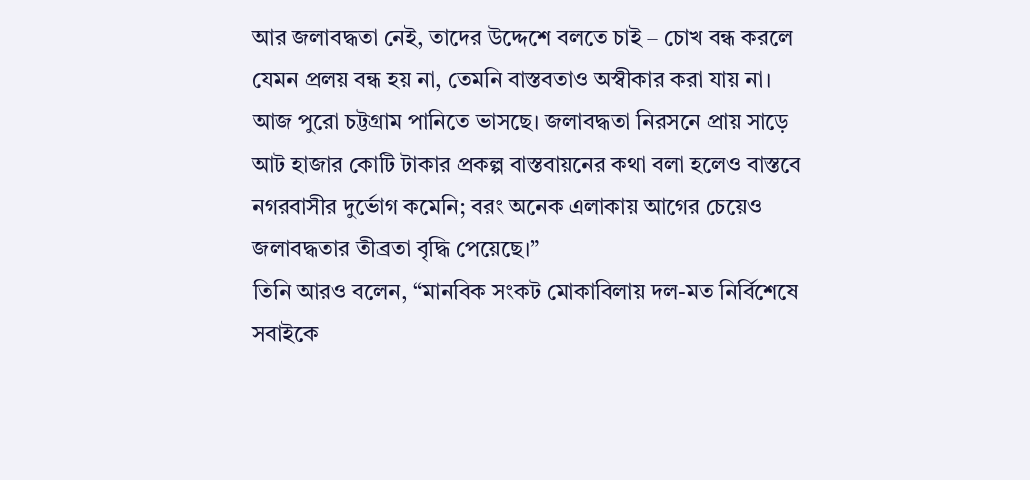আর জলাবদ্ধতা নেই, তাদের উদ্দেশে বলতে চাই – চোখ বন্ধ করলে যেমন প্রলয় বন্ধ হয় না, তেমনি বাস্তবতাও অস্বীকার করা যায় না। আজ পুরো চট্টগ্রাম পানিতে ভাসছে। জলাবদ্ধতা নিরসনে প্রায় সাড়ে আট হাজার কোটি টাকার প্রকল্প বাস্তবায়নের কথা বলা হলেও বাস্তবে নগরবাসীর দুর্ভোগ কমেনি; বরং অনেক এলাকায় আগের চেয়েও জলাবদ্ধতার তীব্রতা বৃদ্ধি পেয়েছে।”
তিনি আরও বলেন, “মানবিক সংকট মোকাবিলায় দল-মত নির্বিশেষে সবাইকে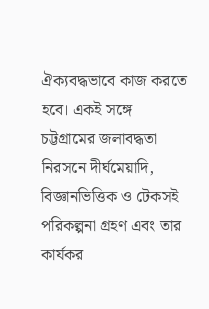ঐক্যবদ্ধভাবে কাজ করতে হবে। একই সঙ্গে চট্টগ্রামের জলাবদ্ধতা নিরসনে দীর্ঘমেয়াদি, বিজ্ঞানভিত্তিক ও টেকসই পরিকল্পনা গ্রহণ এবং তার কার্যকর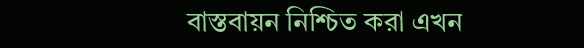বাস্তবায়ন নিশ্চিত করা এখন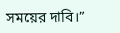সময়ের দাবি।”